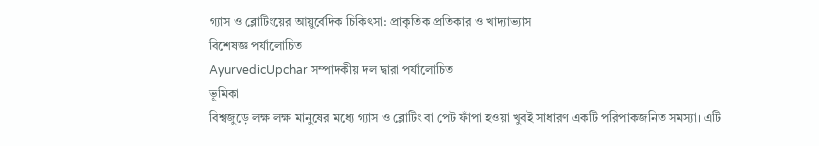গ্যাস ও ব্লোটিংয়ের আয়ুর্বেদিক চিকিৎসা: প্রাকৃতিক প্রতিকার ও খাদ্যাভ্যাস
বিশেষজ্ঞ পর্যালোচিত
AyurvedicUpchar সম্পাদকীয় দল দ্বারা পর্যালোচিত
ভূমিকা
বিশ্বজুড়ে লক্ষ লক্ষ মানুষের মধ্যে গ্যাস ও ব্লোটিং বা পেট ফাঁপা হওয়া খুবই সাধারণ একটি পরিপাকজনিত সমস্যা। এটি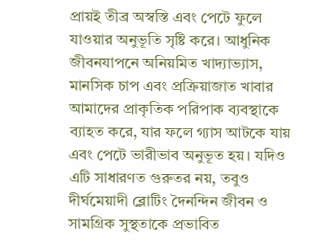প্রায়ই তীব্র অস্বস্তি এবং পেটে ফুলে যাওয়ার অনুভূতি সৃষ্টি করে। আধুনিক জীবনযাপনে অনিয়মিত খাদ্যাভ্যাস, মানসিক চাপ এবং প্রক্রিয়াজাত খাবার আমাদের প্রাকৃতিক পরিপাক ব্যবস্থাকে ব্যাহত করে, যার ফলে গ্যাস আটকে যায় এবং পেটে ভারীভাব অনুভূত হয়। যদিও এটি সাধারণত গুরুতর নয়, তবুও দীর্ঘমেয়াদী ব্লোটিং দৈনন্দিন জীবন ও সামগ্রিক সুস্থতাকে প্রভাবিত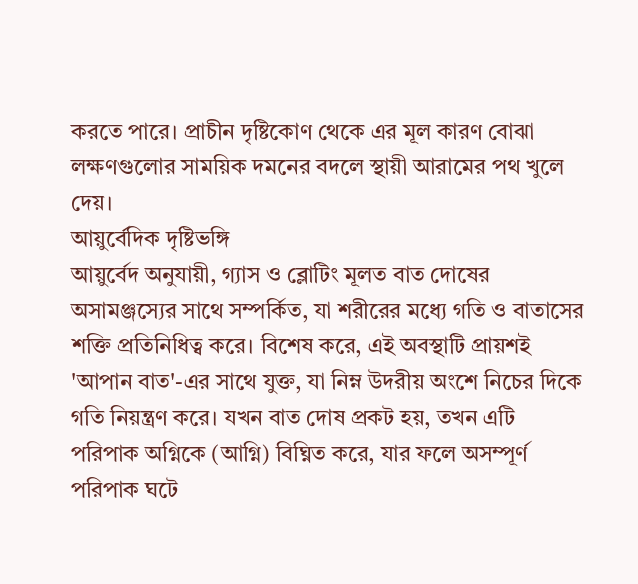করতে পারে। প্রাচীন দৃষ্টিকোণ থেকে এর মূল কারণ বোঝা লক্ষণগুলোর সাময়িক দমনের বদলে স্থায়ী আরামের পথ খুলে দেয়।
আয়ুর্বেদিক দৃষ্টিভঙ্গি
আয়ুর্বেদ অনুযায়ী, গ্যাস ও ব্লোটিং মূলত বাত দোষের অসামঞ্জস্যের সাথে সম্পর্কিত, যা শরীরের মধ্যে গতি ও বাতাসের শক্তি প্রতিনিধিত্ব করে। বিশেষ করে, এই অবস্থাটি প্রায়শই 'আপান বাত'-এর সাথে যুক্ত, যা নিম্ন উদরীয় অংশে নিচের দিকে গতি নিয়ন্ত্রণ করে। যখন বাত দোষ প্রকট হয়, তখন এটি পরিপাক অগ্নিকে (আগ্নি) বিঘ্নিত করে, যার ফলে অসম্পূর্ণ পরিপাক ঘটে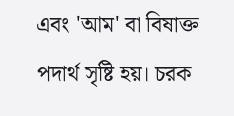এবং 'আম' বা বিষাক্ত পদার্থ সৃষ্টি হয়। চরক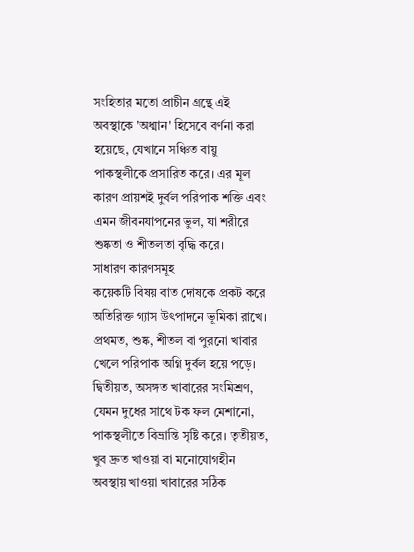সংহিতার মতো প্রাচীন গ্রন্থে এই অবস্থাকে 'অধ্মান' হিসেবে বর্ণনা করা হয়েছে, যেখানে সঞ্চিত বায়ু পাকস্থলীকে প্রসারিত করে। এর মূল কারণ প্রায়শই দুর্বল পরিপাক শক্তি এবং এমন জীবনযাপনের ভুল, যা শরীরে শুষ্কতা ও শীতলতা বৃদ্ধি করে।
সাধারণ কারণসমূহ
কয়েকটি বিষয় বাত দোষকে প্রকট করে অতিরিক্ত গ্যাস উৎপাদনে ভূমিকা রাখে। প্রথমত, শুষ্ক, শীতল বা পুরনো খাবার খেলে পরিপাক অগ্নি দুর্বল হয়ে পড়ে। দ্বিতীয়ত, অসঙ্গত খাবারের সংমিশ্রণ, যেমন দুধের সাথে টক ফল মেশানো, পাকস্থলীতে বিভ্রান্তি সৃষ্টি করে। তৃতীয়ত, খুব দ্রুত খাওয়া বা মনোযোগহীন অবস্থায় খাওয়া খাবারের সঠিক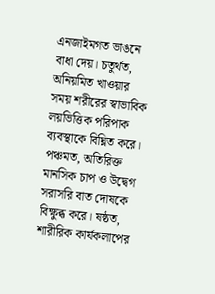এনজাইমগত ভাঙনে বাধা দেয়। চতুর্থত, অনিয়মিত খাওয়ার সময় শরীরের স্বাভাবিক লয়ভিত্তিক পরিপাক ব্যবস্থাকে বিঘ্নিত করে। পঞ্চমত, অতিরিক্ত মানসিক চাপ ও উদ্বেগ সরাসরি বাত দোষকে বিক্ষুব্ধ করে। ষষ্ঠত, শারীরিক কার্যকলাপের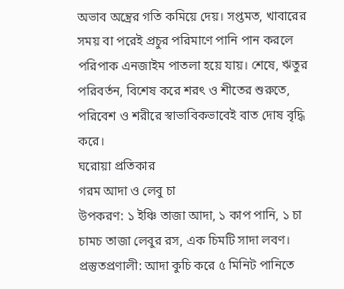অভাব অন্ত্রের গতি কমিয়ে দেয়। সপ্তমত, খাবারের সময় বা পরেই প্রচুর পরিমাণে পানি পান করলে পরিপাক এনজাইম পাতলা হয়ে যায়। শেষে, ঋতুর পরিবর্তন, বিশেষ করে শরৎ ও শীতের শুরুতে, পরিবেশ ও শরীরে স্বাভাবিকভাবেই বাত দোষ বৃদ্ধি করে।
ঘরোয়া প্রতিকার
গরম আদা ও লেবু চা
উপকরণ: ১ ইঞ্চি তাজা আদা, ১ কাপ পানি, ১ চা চামচ তাজা লেবুর রস, এক চিমটি সাদা লবণ।
প্রস্তুতপ্রণালী: আদা কুচি করে ৫ মিনিট পানিতে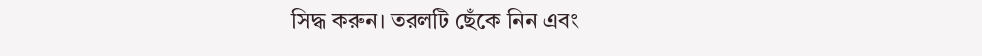সিদ্ধ করুন। তরলটি ছেঁকে নিন এবং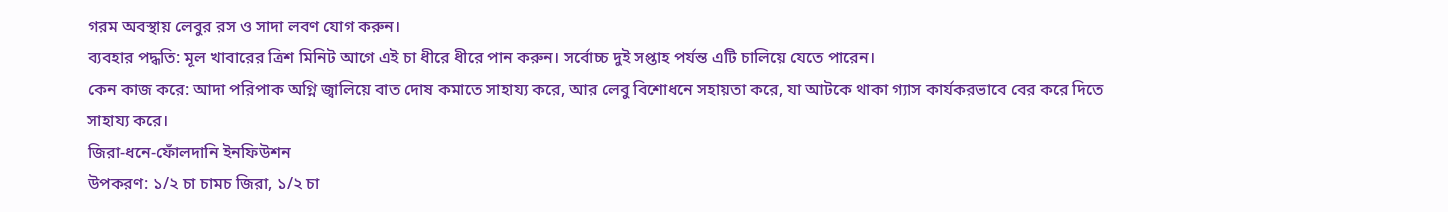গরম অবস্থায় লেবুর রস ও সাদা লবণ যোগ করুন।
ব্যবহার পদ্ধতি: মূল খাবারের ত্রিশ মিনিট আগে এই চা ধীরে ধীরে পান করুন। সর্বোচ্চ দুই সপ্তাহ পর্যন্ত এটি চালিয়ে যেতে পারেন।
কেন কাজ করে: আদা পরিপাক অগ্নি জ্বালিয়ে বাত দোষ কমাতে সাহায্য করে, আর লেবু বিশোধনে সহায়তা করে, যা আটকে থাকা গ্যাস কার্যকরভাবে বের করে দিতে সাহায্য করে।
জিরা-ধনে-ফোঁলদানি ইনফিউশন
উপকরণ: ১/২ চা চামচ জিরা, ১/২ চা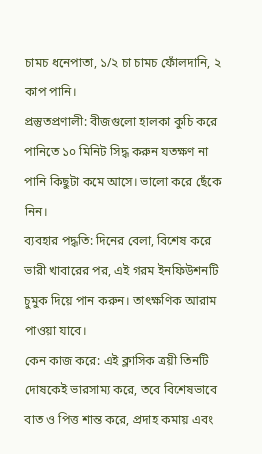চামচ ধনেপাতা, ১/২ চা চামচ ফোঁলদানি, ২ কাপ পানি।
প্রস্তুতপ্রণালী: বীজগুলো হালকা কুচি করে পানিতে ১০ মিনিট সিদ্ধ করুন যতক্ষণ না পানি কিছুটা কমে আসে। ভালো করে ছেঁকে নিন।
ব্যবহার পদ্ধতি: দিনের বেলা, বিশেষ করে ভারী খাবারের পর, এই গরম ইনফিউশনটি চুমুক দিয়ে পান করুন। তাৎক্ষণিক আরাম পাওয়া যাবে।
কেন কাজ করে: এই ক্লাসিক ত্রয়ী তিনটি দোষকেই ভারসাম্য করে, তবে বিশেষভাবে বাত ও পিত্ত শান্ত করে, প্রদাহ কমায় এবং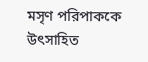মসৃণ পরিপাককে উৎসাহিত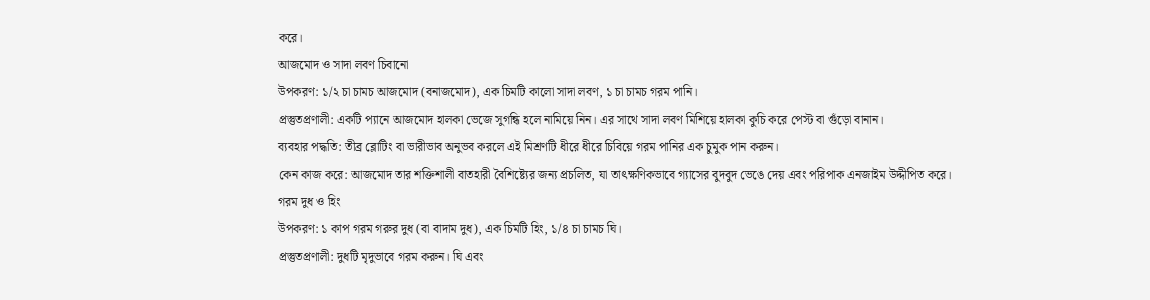করে।
আজমোদ ও সাদা লবণ চিবানো
উপকরণ: ১/২ চা চামচ আজমোদ (বনাজমোদ), এক চিমটি কালো সাদা লবণ, ১ চা চামচ গরম পানি।
প্রস্তুতপ্রণালী: একটি প্যানে আজমোদ হালকা ভেজে সুগন্ধি হলে নামিয়ে নিন। এর সাথে সাদা লবণ মিশিয়ে হালকা কুচি করে পেস্ট বা গুঁড়ো বানান।
ব্যবহার পদ্ধতি: তীব্র ব্লোটিং বা ভারীভাব অনুভব করলে এই মিশ্রণটি ধীরে ধীরে চিবিয়ে গরম পানির এক চুমুক পান করুন।
কেন কাজ করে: আজমোদ তার শক্তিশালী বাতহারী বৈশিষ্ট্যের জন্য প্রচলিত, যা তাৎক্ষণিকভাবে গ্যাসের বুদবুদ ভেঙে দেয় এবং পরিপাক এনজাইম উদ্দীপিত করে।
গরম দুধ ও হিং
উপকরণ: ১ কাপ গরম গরুর দুধ (বা বাদাম দুধ), এক চিমটি হিং, ১/৪ চা চামচ ঘি।
প্রস্তুতপ্রণালী: দুধটি মৃদুভাবে গরম করুন। ঘি এবং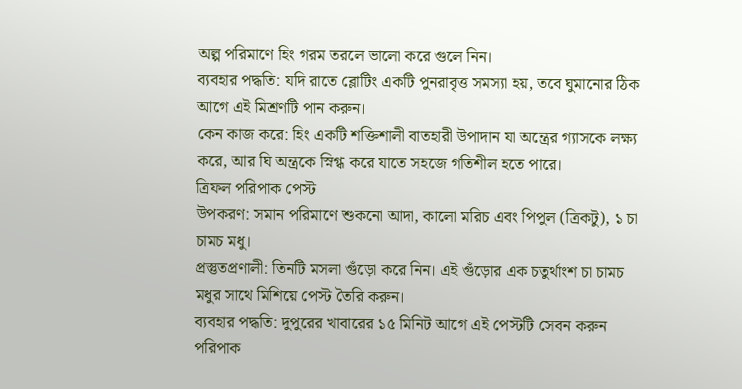অল্প পরিমাণে হিং গরম তরলে ভালো করে গুলে নিন।
ব্যবহার পদ্ধতি: যদি রাতে ব্লোটিং একটি পুনরাবৃত্ত সমস্যা হয়, তবে ঘুমানোর ঠিক আগে এই মিশ্রণটি পান করুন।
কেন কাজ করে: হিং একটি শক্তিশালী বাতহারী উপাদান যা অন্ত্রের গ্যাসকে লক্ষ্য করে, আর ঘি অন্ত্রকে স্নিগ্ধ করে যাতে সহজে গতিশীল হতে পারে।
ত্রিফল পরিপাক পেস্ট
উপকরণ: সমান পরিমাণে শুকনো আদা, কালো মরিচ এবং পিপুল (ত্রিকটু), ১ চা চামচ মধু।
প্রস্তুতপ্রণালী: তিনটি মসলা গুঁড়ো করে নিন। এই গুঁড়োর এক চতুর্থাংশ চা চামচ মধুর সাথে মিশিয়ে পেস্ট তৈরি করুন।
ব্যবহার পদ্ধতি: দুপুরের খাবারের ১৫ মিনিট আগে এই পেস্টটি সেবন করুন পরিপাক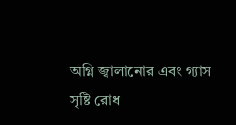অগ্নি জ্বালানোর এবং গ্যাস সৃষ্টি রোধ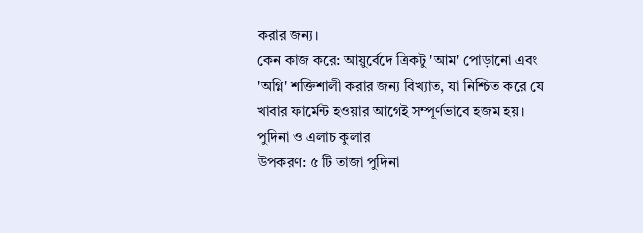করার জন্য।
কেন কাজ করে: আয়ুর্বেদে ত্রিকটু 'আম' পোড়ানো এবং 'অগ্নি' শক্তিশালী করার জন্য বিখ্যাত, যা নিশ্চিত করে যে খাবার ফার্মেন্ট হওয়ার আগেই সম্পূর্ণভাবে হজম হয়।
পুদিনা ও এলাচ কুলার
উপকরণ: ৫ টি তাজা পুদিনা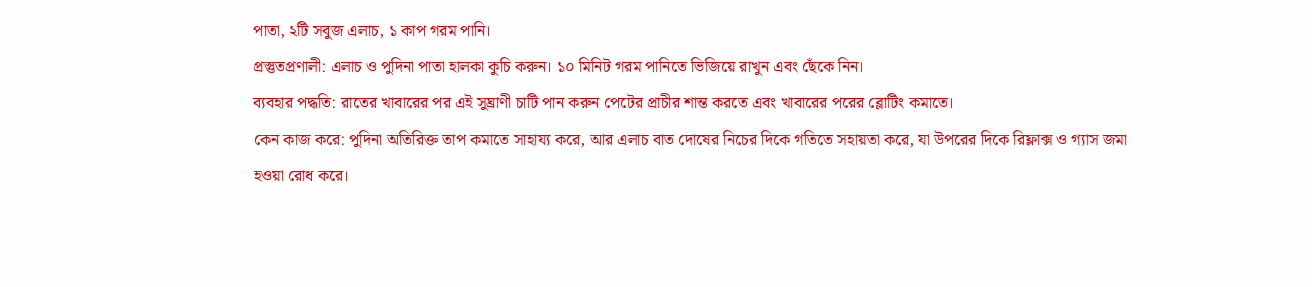পাতা, ২টি সবুজ এলাচ, ১ কাপ গরম পানি।
প্রস্তুতপ্রণালী: এলাচ ও পুদিনা পাতা হালকা কুচি করুন। ১০ মিনিট গরম পানিতে ভিজিয়ে রাখুন এবং ছেঁকে নিন।
ব্যবহার পদ্ধতি: রাতের খাবারের পর এই সুঘ্রাণী চাটি পান করুন পেটের প্রাচীর শান্ত করতে এবং খাবারের পরের ব্লোটিং কমাতে।
কেন কাজ করে: পুদিনা অতিরিক্ত তাপ কমাতে সাহায্য করে, আর এলাচ বাত দোষের নিচের দিকে গতিতে সহায়তা করে, যা উপরের দিকে রিফ্লাক্স ও গ্যাস জমা হওয়া রোধ করে।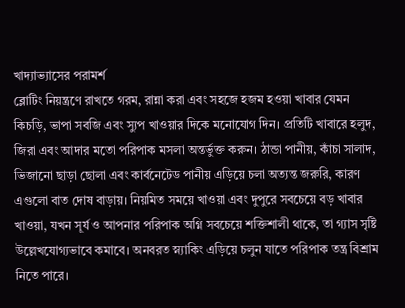খাদ্যাভ্যাসের পরামর্শ
ব্লোটিং নিয়ন্ত্রণে রাখতে গরম, রান্না করা এবং সহজে হজম হওয়া খাবার যেমন কিচড়ি, ভাপা সবজি এবং স্যুপ খাওয়ার দিকে মনোযোগ দিন। প্রতিটি খাবারে হলুদ, জিরা এবং আদার মতো পরিপাক মসলা অন্তর্ভুক্ত করুন। ঠান্ডা পানীয়, কাঁচা সালাদ, ভিজানো ছাড়া ছোলা এবং কার্বনেটেড পানীয় এড়িয়ে চলা অত্যন্ত জরুরি, কারণ এগুলো বাত দোষ বাড়ায়। নিয়মিত সময়ে খাওয়া এবং দুপুরে সবচেয়ে বড় খাবার খাওয়া, যখন সূর্য ও আপনার পরিপাক অগ্নি সবচেয়ে শক্তিশালী থাকে, তা গ্যাস সৃষ্টি উল্লেখযোগ্যভাবে কমাবে। অনবরত স্ন্যাকিং এড়িয়ে চলুন যাতে পরিপাক তন্ত্র বিশ্রাম নিতে পারে।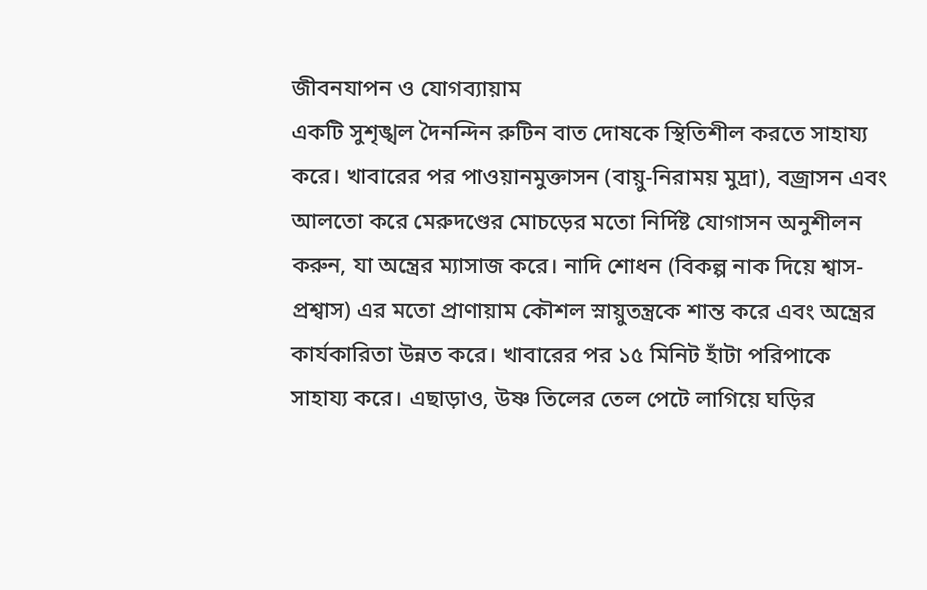জীবনযাপন ও যোগব্যায়াম
একটি সুশৃঙ্খল দৈনন্দিন রুটিন বাত দোষকে স্থিতিশীল করতে সাহায্য করে। খাবারের পর পাওয়ানমুক্তাসন (বায়ু-নিরাময় মুদ্রা), বজ্রাসন এবং আলতো করে মেরুদণ্ডের মোচড়ের মতো নির্দিষ্ট যোগাসন অনুশীলন করুন, যা অন্ত্রের ম্যাসাজ করে। নাদি শোধন (বিকল্প নাক দিয়ে শ্বাস-প্রশ্বাস) এর মতো প্রাণায়াম কৌশল স্নায়ুতন্ত্রকে শান্ত করে এবং অন্ত্রের কার্যকারিতা উন্নত করে। খাবারের পর ১৫ মিনিট হাঁটা পরিপাকে সাহায্য করে। এছাড়াও, উষ্ণ তিলের তেল পেটে লাগিয়ে ঘড়ির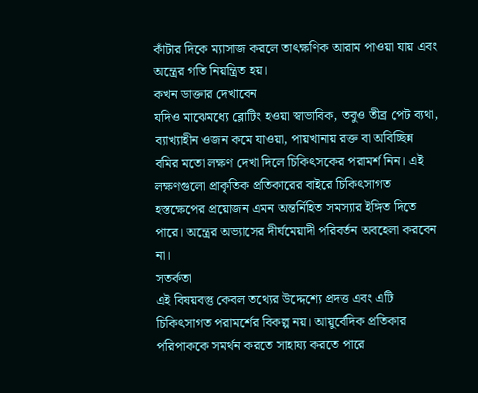কাঁটার দিকে ম্যাসাজ করলে তাৎক্ষণিক আরাম পাওয়া যায় এবং অন্ত্রের গতি নিয়ন্ত্রিত হয়।
কখন ডাক্তার দেখাবেন
যদিও মাঝেমধ্যে ব্লোটিং হওয়া স্বাভাবিক, তবুও তীব্র পেট ব্যথা, ব্যাখ্যাহীন ওজন কমে যাওয়া, পায়খানায় রক্ত বা অবিচ্ছিন্ন বমির মতো লক্ষণ দেখা দিলে চিকিৎসকের পরামর্শ নিন। এই লক্ষণগুলো প্রাকৃতিক প্রতিকারের বাইরে চিকিৎসাগত হস্তক্ষেপের প্রয়োজন এমন অন্তর্নিহিত সমস্যার ইঙ্গিত দিতে পারে। অন্ত্রের অভ্যাসের দীর্ঘমেয়াদী পরিবর্তন অবহেলা করবেন না।
সতর্কতা
এই বিষয়বস্তু কেবল তথ্যের উদ্দেশ্যে প্রদত্ত এবং এটি চিকিৎসাগত পরামর্শের বিকল্প নয়। আয়ুর্বেদিক প্রতিকার পরিপাককে সমর্থন করতে সাহায্য করতে পারে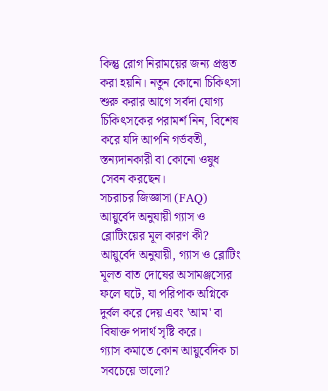কিন্তু রোগ নিরাময়ের জন্য প্রস্তুত করা হয়নি। নতুন কোনো চিকিৎসা শুরু করার আগে সর্বদা যোগ্য চিকিৎসকের পরামর্শ নিন, বিশেষ করে যদি আপনি গর্ভবতী, স্তন্যদানকারী বা কোনো ওষুধ সেবন করছেন।
সচরাচর জিজ্ঞাসা (FAQ)
আয়ুর্বেদ অনুযায়ী গ্যাস ও ব্লোটিংয়ের মূল কারণ কী?
আয়ুর্বেদ অনুযায়ী, গ্যাস ও ব্লোটিং মূলত বাত দোষের অসামঞ্জস্যের ফলে ঘটে, যা পরিপাক অগ্নিকে দুর্বল করে দেয় এবং 'আম' বা বিষাক্ত পদার্থ সৃষ্টি করে।
গ্যাস কমাতে কোন আয়ুর্বেদিক চা সবচেয়ে ভালো?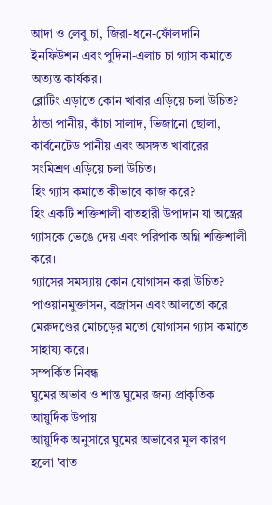আদা ও লেবু চা, জিরা-ধনে-ফোঁলদানি ইনফিউশন এবং পুদিনা-এলাচ চা গ্যাস কমাতে অত্যন্ত কার্যকর।
ব্লোটিং এড়াতে কোন খাবার এড়িয়ে চলা উচিত?
ঠান্ডা পানীয়, কাঁচা সালাদ, ভিজানো ছোলা, কার্বনেটেড পানীয় এবং অসঙ্গত খাবারের সংমিশ্রণ এড়িয়ে চলা উচিত।
হিং গ্যাস কমাতে কীভাবে কাজ করে?
হিং একটি শক্তিশালী বাতহারী উপাদান যা অন্ত্রের গ্যাসকে ভেঙে দেয় এবং পরিপাক অগ্নি শক্তিশালী করে।
গ্যাসের সমস্যায় কোন যোগাসন করা উচিত?
পাওয়ানমুক্তাসন, বজ্রাসন এবং আলতো করে মেরুদণ্ডের মোচড়ের মতো যোগাসন গ্যাস কমাতে সাহায্য করে।
সম্পর্কিত নিবন্ধ
ঘুমের অভাব ও শান্ত ঘুমের জন্য প্রাকৃতিক আয়ুর্দিক উপায়
আয়ুর্দিক অনুসারে ঘুমের অভাবের মূল কারণ হলো 'বাত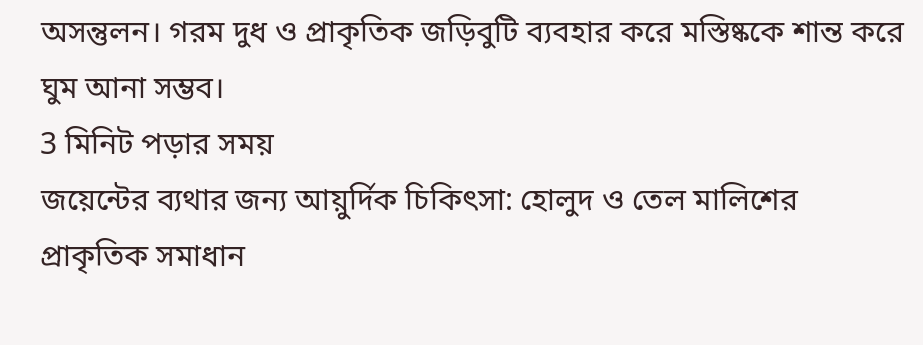অসন্তুলন। গরম দুধ ও প্রাকৃতিক জড়িবুটি ব্যবহার করে মস্তিষ্ককে শান্ত করে ঘুম আনা সম্ভব।
3 মিনিট পড়ার সময়
জয়েন্টের ব্যথার জন্য আয়ুর্দিক চিকিৎসা: হোলুদ ও তেল মালিশের প্রাকৃতিক সমাধান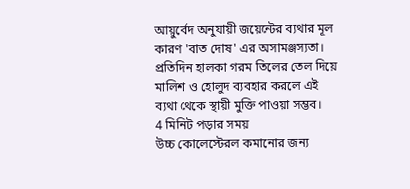আয়ুর্বেদ অনুযায়ী জয়েন্টের ব্যথার মূল কারণ 'বাত দোষ' এর অসামঞ্জস্যতা। প্রতিদিন হালকা গরম তিলের তেল দিয়ে মালিশ ও হোলুদ ব্যবহার করলে এই ব্যথা থেকে স্থায়ী মুক্তি পাওয়া সম্ভব।
4 মিনিট পড়ার সময়
উচ্চ কোলেস্টেরল কমানোর জন্য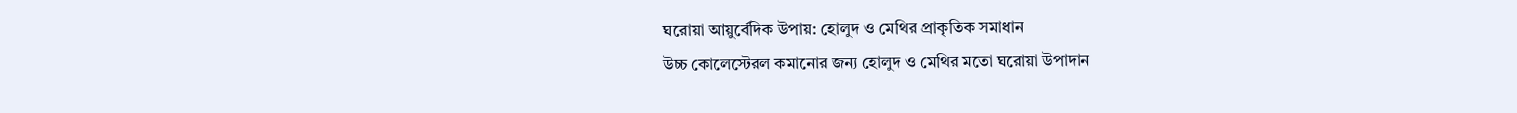ঘরোয়া আয়ুর্বেদিক উপায়: হোলুদ ও মেথির প্রাকৃতিক সমাধান
উচ্চ কোলেস্টেরল কমানোর জন্য হোলুদ ও মেথির মতো ঘরোয়া উপাদান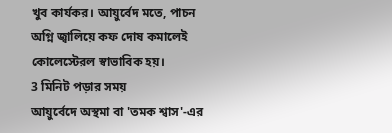খুব কার্যকর। আয়ুর্বেদ মতে, পাচন অগ্নি জ্বালিয়ে কফ দোষ কমালেই কোলেস্টেরল স্বাভাবিক হয়।
3 মিনিট পড়ার সময়
আয়ুর্বেদে অস্থমা বা 'তমক শ্বাস'-এর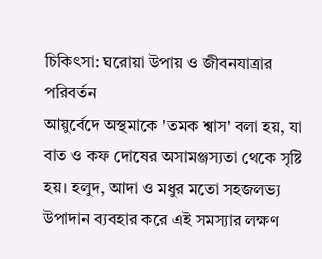চিকিৎসা: ঘরোয়া উপায় ও জীবনযাত্রার পরিবর্তন
আয়ুর্বেদে অস্থমাকে 'তমক শ্বাস' বলা হয়, যা বাত ও কফ দোষের অসামঞ্জস্যতা থেকে সৃষ্টি হয়। হলুদ, আদা ও মধুর মতো সহজলভ্য উপাদান ব্যবহার করে এই সমস্যার লক্ষণ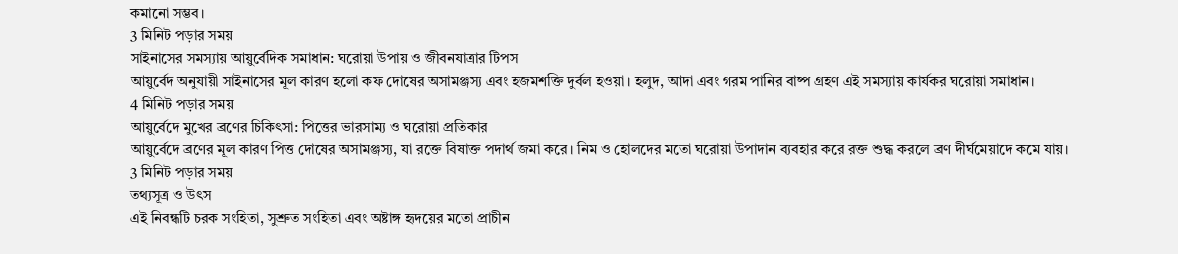কমানো সম্ভব।
3 মিনিট পড়ার সময়
সাইনাসের সমস্যায় আয়ুর্বেদিক সমাধান: ঘরোয়া উপায় ও জীবনযাত্রার টিপস
আয়ুর্বেদ অনুযায়ী সাইনাসের মূল কারণ হলো কফ দোষের অসামঞ্জস্য এবং হজমশক্তি দুর্বল হওয়া। হলুদ, আদা এবং গরম পানির বাষ্প গ্রহণ এই সমস্যায় কার্যকর ঘরোয়া সমাধান।
4 মিনিট পড়ার সময়
আয়ুর্বেদে মুখের ব্রণের চিকিৎসা: পিত্তের ভারসাম্য ও ঘরোয়া প্রতিকার
আয়ুর্বেদে ব্রণের মূল কারণ পিত্ত দোষের অসামঞ্জস্য, যা রক্তে বিষাক্ত পদার্থ জমা করে। নিম ও হোলদের মতো ঘরোয়া উপাদান ব্যবহার করে রক্ত শুদ্ধ করলে ব্রণ দীর্ঘমেয়াদে কমে যায়।
3 মিনিট পড়ার সময়
তথ্যসূত্র ও উৎস
এই নিবন্ধটি চরক সংহিতা, সুশ্রুত সংহিতা এবং অষ্টাঙ্গ হৃদয়ের মতো প্রাচীন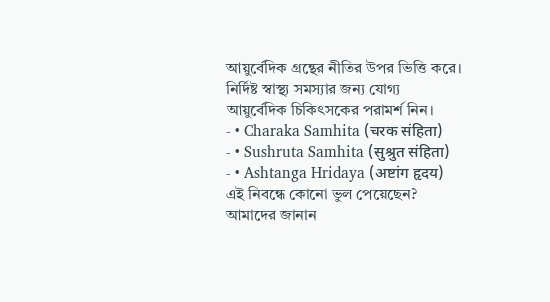আয়ুর্বেদিক গ্রন্থের নীতির উপর ভিত্তি করে। নির্দিষ্ট স্বাস্থ্য সমস্যার জন্য যোগ্য আয়ুর্বেদিক চিকিৎসকের পরামর্শ নিন।
- • Charaka Samhita (चरक संहिता)
- • Sushruta Samhita (सुश्रुत संहिता)
- • Ashtanga Hridaya (अष्टांग हृदय)
এই নিবন্ধে কোনো ভুল পেয়েছেন? আমাদের জানান